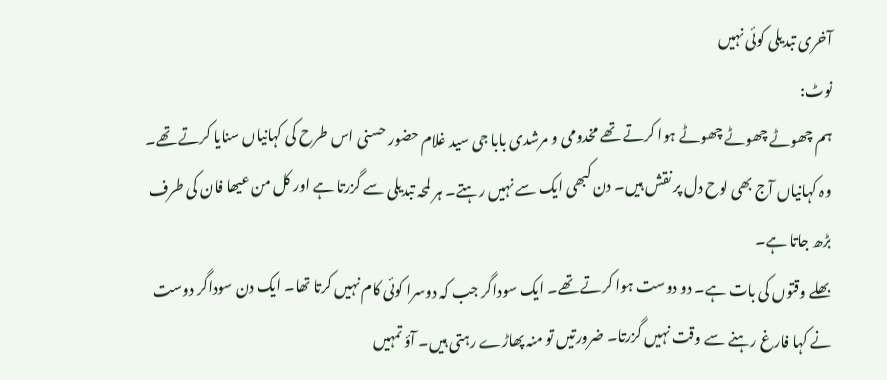آخری تبدیلی کوئی نہیں
نوٹ:
ہم چھوٹے چھوٹے چھوٹے ہوا کرتے تھے مخدومی و مرشدی بابا جی سید غلام حضور حسنی اس طرح کی کہانیاں سنایا کرتے تھے۔ وہ کہانیاں آج بھی لوح دل پر نقش ہیں۔ دن کبھی ایک سے نہیں رہتے۔ ہر لمحہ تبدیلی سے گزرتا ہے اور کل من عیھا فان کی طرف بڑھ جاتا ہے۔
بھلے وقتوں کی بات ہے۔ دو دوست ہوا کرتے تھے۔ ایک سوداگر جب کہ دوسرا کوئی کام نہیں کرتا تھا۔ ایک دن سوداگر دوست نے کہا فارغ رہنے سے وقت نہیں گزرتا۔ ضرورتیں تو منہ پھاڑے رہتی ہیں۔ آؤ تمہیں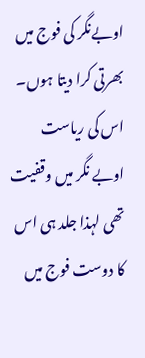اوبےنگر کی فوج میں بھرتی کرا دیتا ہوں۔ اس کی ریاست اوبے نگر میں وقفیت تھی لہذا جلد ہی اس کا دوست فوج میں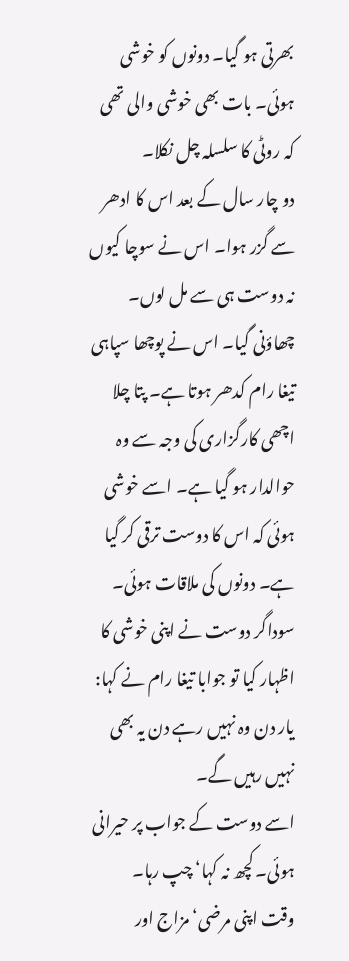بھرتی ہو گیا۔ دونوں کو خوشی ہوئی۔ بات بھی خوشی والی تھی کہ روٹی کا سلسلہ چل نکلا۔
دو چار سال کے بعد اس کا ادھر سے گزر ہوا۔ اس نے سوچا کیوں نہ دوست ہی سے مل لوں۔ چھاؤنی گیا۔ اس نے پوچھا سپاہی تیغا رام کدھر ہوتا ہے۔ پتا چلا اچھی کارگزاری کی وجہ سے وہ حوالدار ہو گیا ہے۔ اسے خوشی ہوئی کہ اس کا دوست ترقی کر گیا ہے۔ دونوں کی ملاقات ہوئی۔ سوداگر دوست نے اپنی خوشی کا اظہار کیا تو جوابا تیغا رام نے کہا:
یار دن وہ نہیں رہے دن یہ بھی نہیں رہیں گے۔
اسے دوست کے جواب پر حیرانی ہوئی۔ کچھ نہ کہا‘ چپ رہا۔
وقت اپنی مرضی‘ مزاج اور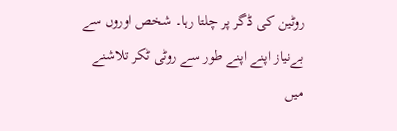روٹین کی ڈگر پر چلتا رہا۔ شخص اوروں سے بےنیاز اپنے اپنے طور سے روٹی ٹکر تلاشنے میں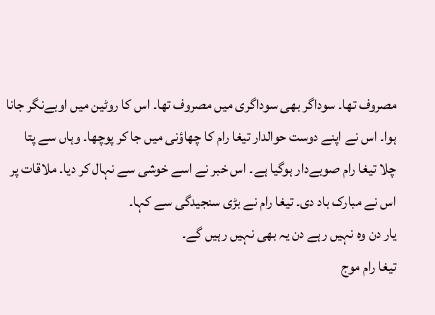مصروف تھا۔ سوداگر بھی سوداگری میں مصروف تھا۔ اس کا روٹین میں اوبےنگر جانا ہوا۔ اس نے اپنے دوست حوالدار تیغا رام کا چھاؤنی میں جا کر پوچھا۔ وہاں سے پتا چلا تیغا رام صوبےدار ہوگیا ہے۔ اس خبر نے اسے خوشی سے نہال کر دیا۔ ملاقات پر اس نے مبارک باد دی۔ تیغا رام نے بڑی سنجیدگی سے کہا۔
یار دن وہ نہیں رہے دن یہ بھی نہیں رہیں گے۔
تیغا رام موج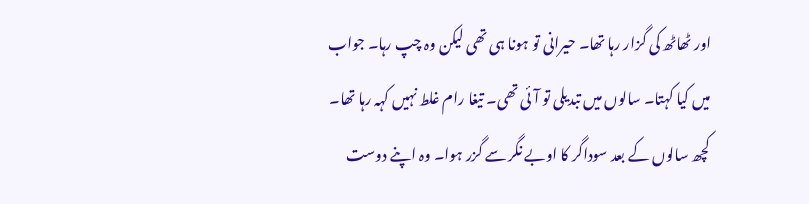اور ٹھاٹھ کی گزار رہا تھا۔ حیرانی تو ہونا ہی تھی لیکن وہ چپ رہا۔ جواب میں کیا کہتا۔ سالوں میں تبدیلی تو آئی تھی۔ تیغا رام غلط نہیں کہہ رہا تھا۔
کچھ سالوں کے بعد سوداگر کا اوبے نگر سے گزر ہوا۔ وہ اپنے دوست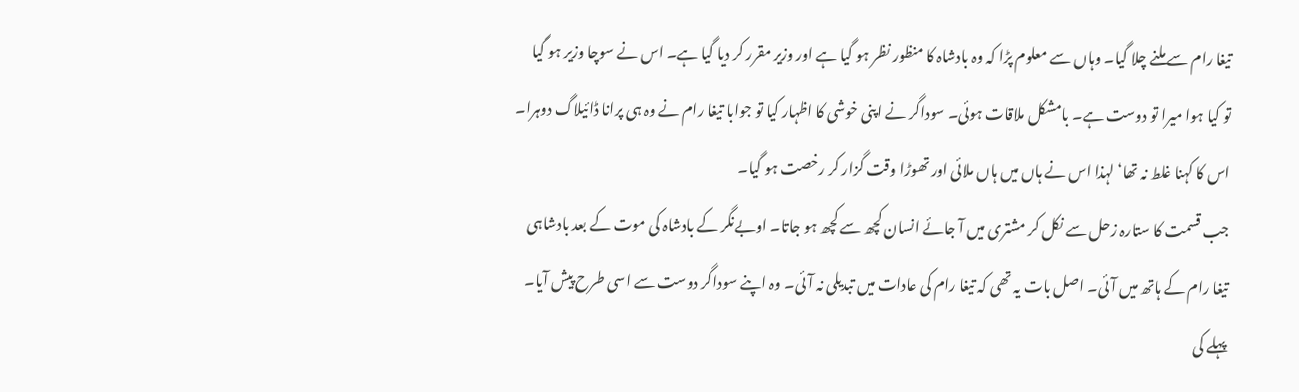تیغا رام سے ملنے چلا گیا۔ وہاں سے معلوم پڑا کہ وہ بادشاہ کا منظور نظر ہو گیا ہے اور وزیر مقرر کر دیا گیا ہے۔ اس نے سوچا وزیر ہو گیا تو کیا ہوا میرا تو دوست ہے۔ بامشکل ملاقات ہوئی۔ سوداگر نے اپنی خوشی کا اظہار کیا تو جوابا تیغا رام نے وہ ہی پرانا ڈائیلاگ دوہرا۔ اس کا کہنا غلط نہ تھا‘ لہذا اس نے ہاں میں ہاں ملائی اور تھوڑا وقت گزار کر رخصت ہو گیا۔
جب قسمت کا ستارہ زحل سے نکل کر مشتری میں آ جائے انسان کچھ سے کچھ ہو جاتا۔ اوبےنگر کے بادشاہ کی موت کے بعد بادشاہی تیغا رام کے ہاتھ میں آئی۔ اصل بات یہ تھی کہ تیغا رام کی عادات میں تبدیلی نہ آئی۔ وہ اپنے سوداگر دوست سے اسی طرح پیش آیا۔ پہلے کی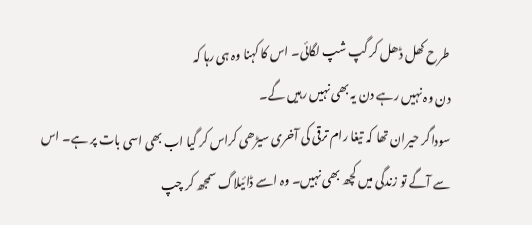طرح کھل ڈھل کر گپ شپ لگائی۔ اس کا کہنا وہ ہی رہا کہ
دن وہ نہیں رہے دن یہ بھی نہیں رہیں گے۔
سوداگر حیران تھا کہ تیغا رام ترقی کی آخری سیڑھی کراس کر گیا اب بھی اسی بات پر ہے۔ اس سے آگے تو زندگی میں کچھ بھی نہیں۔ وہ اسے ڈائیلاگ سمجھ کر چپ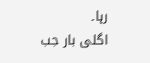رہا۔
اگلی بار جب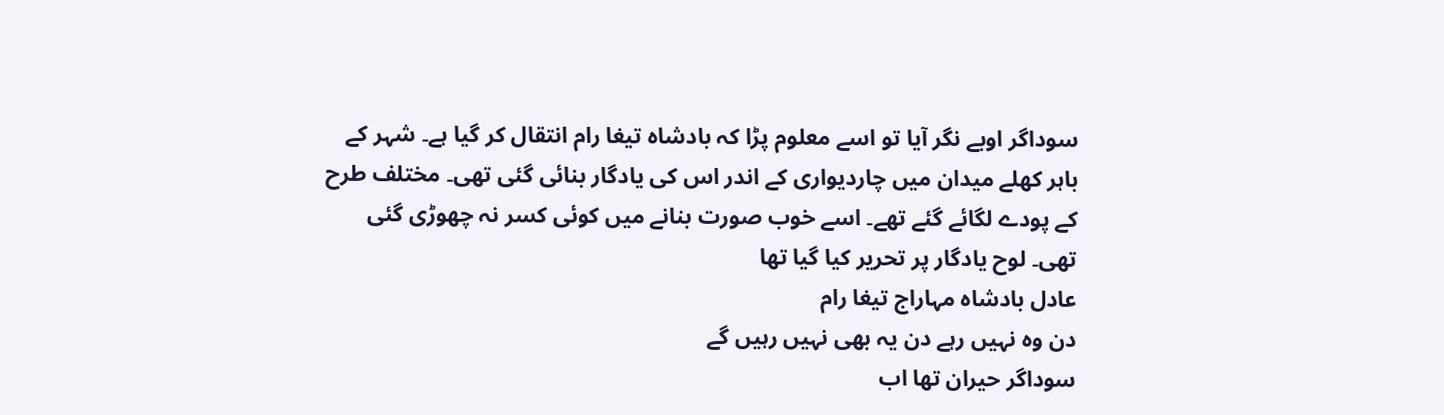سوداگر اوبے نگر آیا تو اسے معلوم پڑا کہ بادشاہ تیغا رام انتقال کر گیا ہے۔ شہر کے باہر کھلے میدان میں چاردیواری کے اندر اس کی یادگار بنائی گئی تھی۔ مختلف طرح کے پودے لگائے گئے تھے۔ اسے خوب صورت بنانے میں کوئی کسر نہ چھوڑی گئی تھی۔ لوح یادگار پر تحریر کیا گیا تھا
عادل بادشاہ مہاراج تیغا رام
دن وہ نہیں رہے دن یہ بھی نہیں رہیں گے
سوداگر حیران تھا اب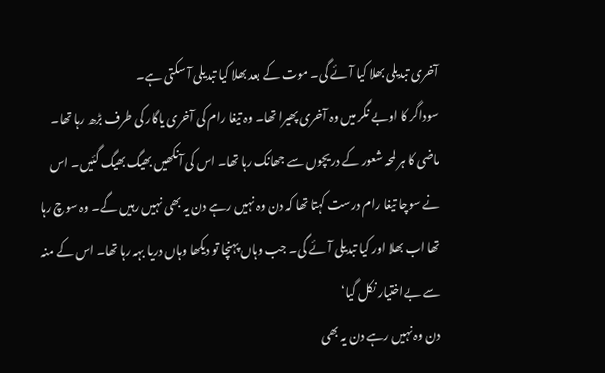آخری تبدیلی بھلا کیا آئے گی۔ موت کے بعد بھلا کیا تبدیلی آ سکتی ہے۔
سوداگر کا اوبے نگر میں وہ آخری پھیرا تھا۔ وہ تیغا رام کی آخری یاگار کی طرف بڑھ رہا تھا۔ ماضی کا ہر لمحہ شعور کے دریچوں سے جھانک رہا تھا۔ اس کی آنکھیں بھیگ بھیگ گئیں۔ اس نے سوچا تیغا رام درست کہتا تھا کہ دن وہ نہیں رہے دن یہ بھی نہیں رہیں گے۔ وہ سوچ رہا تھا اب بھلا اور کیا تبدیلی آئے گی۔ جب وہاں پہنچا تو دیکھا وہاں دریا بہہ رہا تھا۔ اس کے منہ سے بےاختیار نکل گیا‘
دن وہ نہیں رہے دن یہ بھی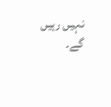نہیں رہیں گے۔